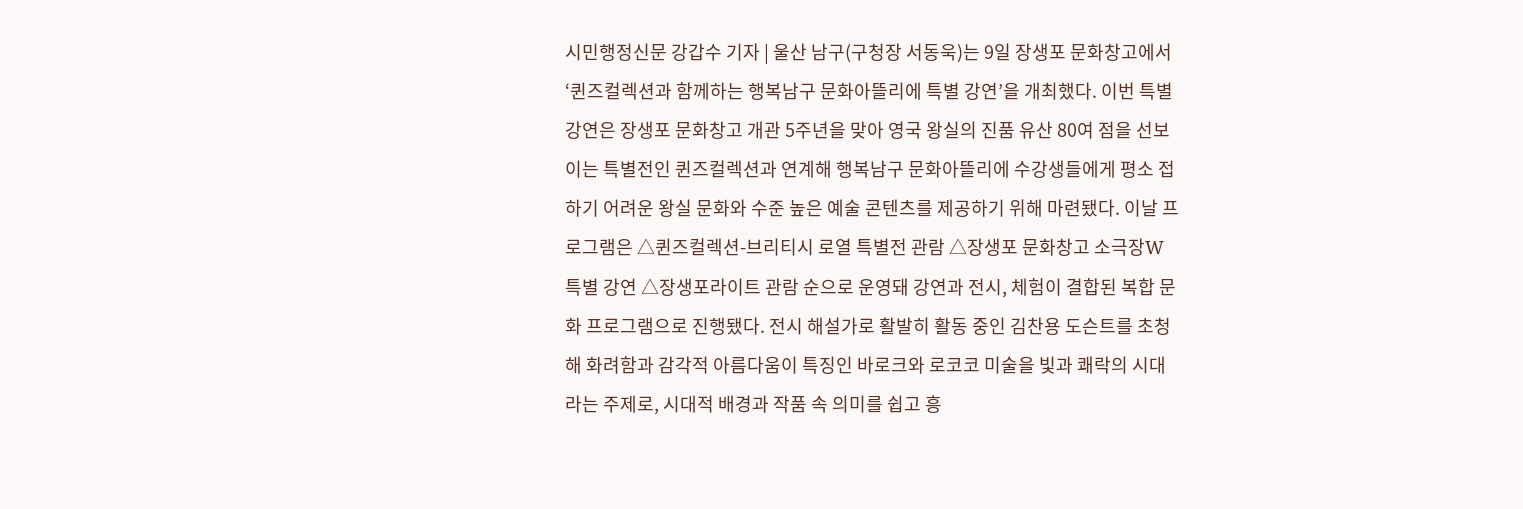시민행정신문 강갑수 기자 | 울산 남구(구청장 서동욱)는 9일 장생포 문화창고에서 ‘퀸즈컬렉션과 함께하는 행복남구 문화아뜰리에 특별 강연’을 개최했다. 이번 특별 강연은 장생포 문화창고 개관 5주년을 맞아 영국 왕실의 진품 유산 80여 점을 선보이는 특별전인 퀸즈컬렉션과 연계해 행복남구 문화아뜰리에 수강생들에게 평소 접하기 어려운 왕실 문화와 수준 높은 예술 콘텐츠를 제공하기 위해 마련됐다. 이날 프로그램은 △퀸즈컬렉션-브리티시 로열 특별전 관람 △장생포 문화창고 소극장W 특별 강연 △장생포라이트 관람 순으로 운영돼 강연과 전시, 체험이 결합된 복합 문화 프로그램으로 진행됐다. 전시 해설가로 활발히 활동 중인 김찬용 도슨트를 초청해 화려함과 감각적 아름다움이 특징인 바로크와 로코코 미술을 빛과 쾌락의 시대라는 주제로, 시대적 배경과 작품 속 의미를 쉽고 흥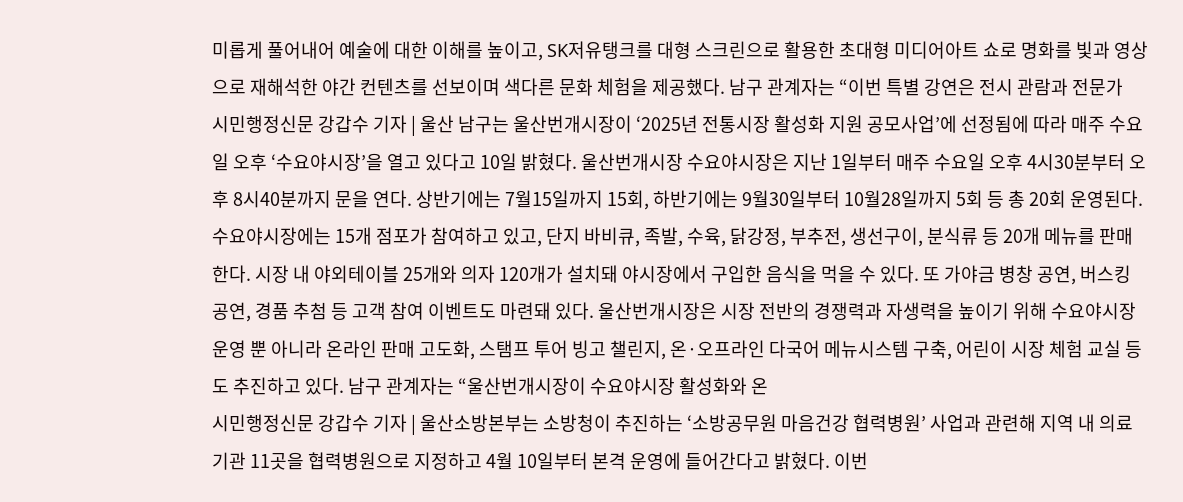미롭게 풀어내어 예술에 대한 이해를 높이고, SK저유탱크를 대형 스크린으로 활용한 초대형 미디어아트 쇼로 명화를 빛과 영상으로 재해석한 야간 컨텐츠를 선보이며 색다른 문화 체험을 제공했다. 남구 관계자는 “이번 특별 강연은 전시 관람과 전문가
시민행정신문 강갑수 기자 | 울산 남구는 울산번개시장이 ‘2025년 전통시장 활성화 지원 공모사업’에 선정됨에 따라 매주 수요일 오후 ‘수요야시장’을 열고 있다고 10일 밝혔다. 울산번개시장 수요야시장은 지난 1일부터 매주 수요일 오후 4시30분부터 오후 8시40분까지 문을 연다. 상반기에는 7월15일까지 15회, 하반기에는 9월30일부터 10월28일까지 5회 등 총 20회 운영된다. 수요야시장에는 15개 점포가 참여하고 있고, 단지 바비큐, 족발, 수육, 닭강정, 부추전, 생선구이, 분식류 등 20개 메뉴를 판매한다. 시장 내 야외테이블 25개와 의자 120개가 설치돼 야시장에서 구입한 음식을 먹을 수 있다. 또 가야금 병창 공연, 버스킹 공연, 경품 추첨 등 고객 참여 이벤트도 마련돼 있다. 울산번개시장은 시장 전반의 경쟁력과 자생력을 높이기 위해 수요야시장 운영 뿐 아니라 온라인 판매 고도화, 스탬프 투어 빙고 챌린지, 온·오프라인 다국어 메뉴시스템 구축, 어린이 시장 체험 교실 등도 추진하고 있다. 남구 관계자는 “울산번개시장이 수요야시장 활성화와 온
시민행정신문 강갑수 기자 | 울산소방본부는 소방청이 추진하는 ‘소방공무원 마음건강 협력병원’ 사업과 관련해 지역 내 의료기관 11곳을 협력병원으로 지정하고 4월 10일부터 본격 운영에 들어간다고 밝혔다. 이번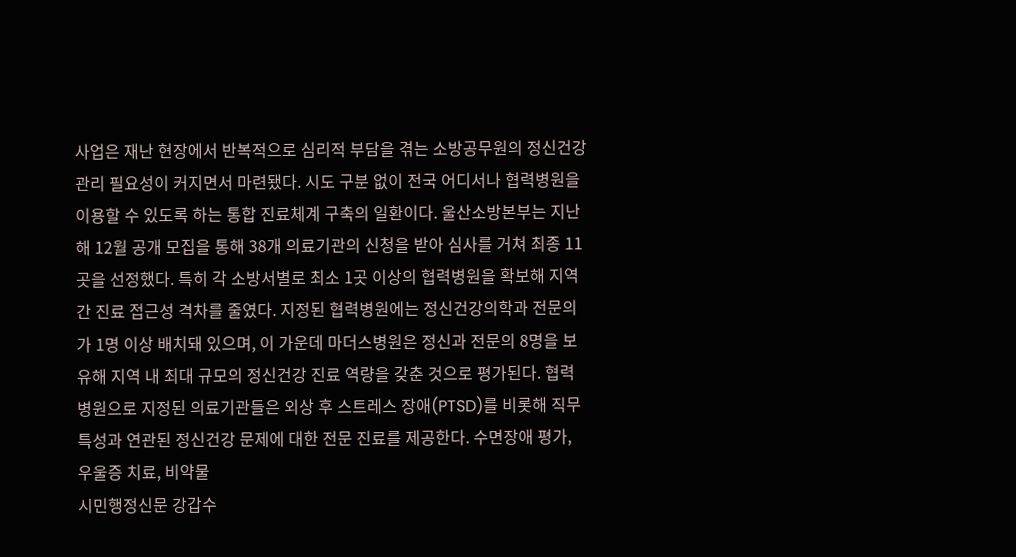사업은 재난 현장에서 반복적으로 심리적 부담을 겪는 소방공무원의 정신건강 관리 필요성이 커지면서 마련됐다. 시도 구분 없이 전국 어디서나 협력병원을 이용할 수 있도록 하는 통합 진료체계 구축의 일환이다. 울산소방본부는 지난해 12월 공개 모집을 통해 38개 의료기관의 신청을 받아 심사를 거쳐 최종 11곳을 선정했다. 특히 각 소방서별로 최소 1곳 이상의 협력병원을 확보해 지역 간 진료 접근성 격차를 줄였다. 지정된 협력병원에는 정신건강의학과 전문의가 1명 이상 배치돼 있으며, 이 가운데 마더스병원은 정신과 전문의 8명을 보유해 지역 내 최대 규모의 정신건강 진료 역량을 갖춘 것으로 평가된다. 협력병원으로 지정된 의료기관들은 외상 후 스트레스 장애(PTSD)를 비롯해 직무 특성과 연관된 정신건강 문제에 대한 전문 진료를 제공한다. 수면장애 평가, 우울증 치료, 비약물
시민행정신문 강갑수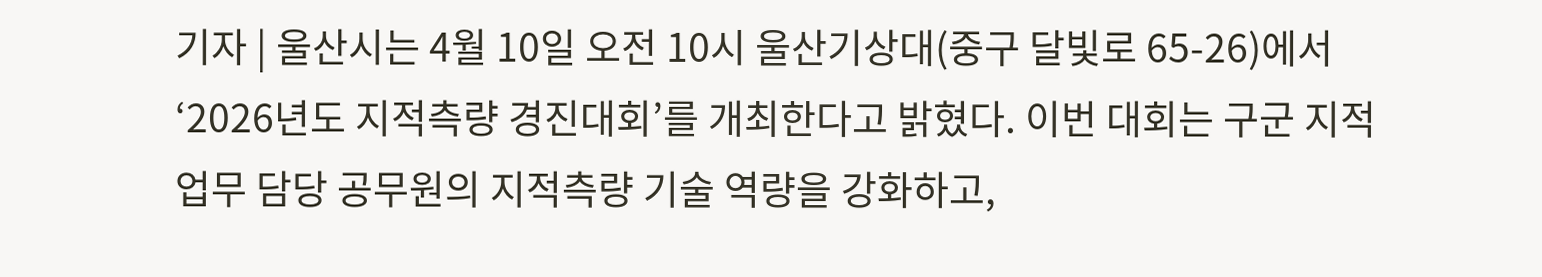기자 | 울산시는 4월 10일 오전 10시 울산기상대(중구 달빛로 65-26)에서 ‘2026년도 지적측량 경진대회’를 개최한다고 밝혔다. 이번 대회는 구군 지적업무 담당 공무원의 지적측량 기술 역량을 강화하고,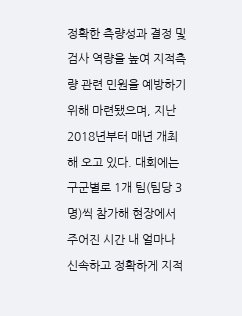정확한 측량성과 결정 및 검사 역량을 높여 지적측량 관련 민원을 예방하기 위해 마련됐으며, 지난 2018년부터 매년 개최해 오고 있다. 대회에는 구군별로 1개 팀(팀당 3명)씩 참가해 현장에서 주어진 시간 내 얼마나 신속하고 정확하게 지적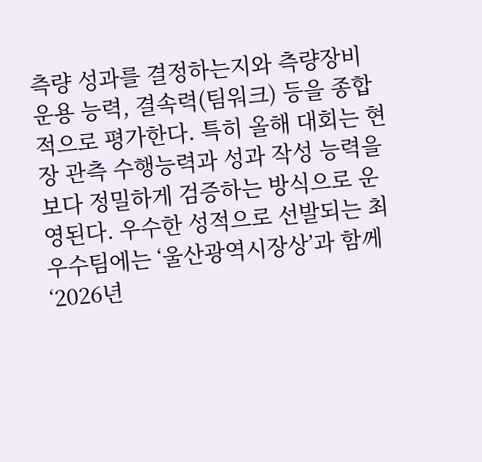측량 성과를 결정하는지와 측량장비 운용 능력, 결속력(팀워크) 등을 종합적으로 평가한다. 특히 올해 대회는 현장 관측 수행능력과 성과 작성 능력을 보다 정밀하게 검증하는 방식으로 운영된다. 우수한 성적으로 선발되는 최우수팀에는 ‘울산광역시장상’과 함께 ‘2026년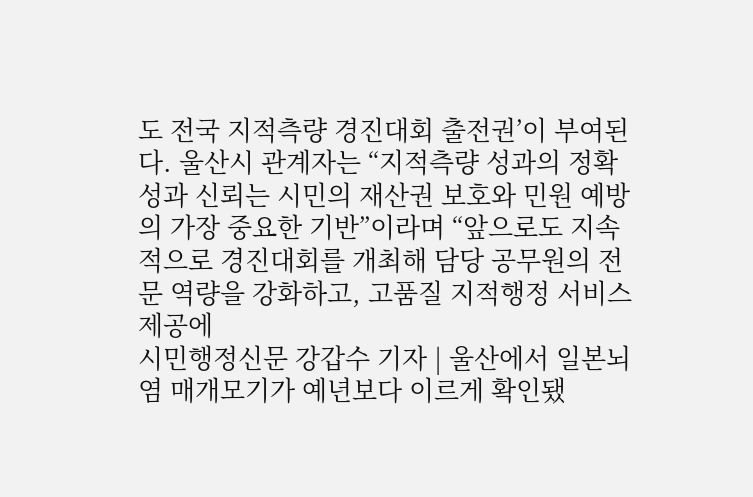도 전국 지적측량 경진대회 출전권’이 부여된다. 울산시 관계자는 “지적측량 성과의 정확성과 신뢰는 시민의 재산권 보호와 민원 예방의 가장 중요한 기반”이라며 “앞으로도 지속적으로 경진대회를 개최해 담당 공무원의 전문 역량을 강화하고, 고품질 지적행정 서비스 제공에
시민행정신문 강갑수 기자 | 울산에서 일본뇌염 매개모기가 예년보다 이르게 확인됐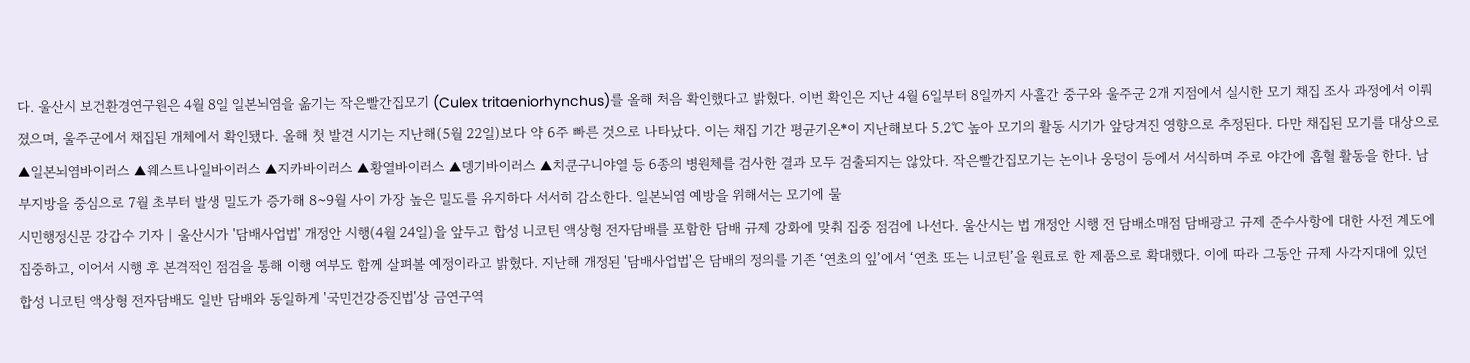다. 울산시 보건환경연구원은 4월 8일 일본뇌염을 옮기는 작은빨간집모기 (Culex tritaeniorhynchus)를 올해 처음 확인했다고 밝혔다. 이번 확인은 지난 4월 6일부터 8일까지 사흘간 중구와 울주군 2개 지점에서 실시한 모기 채집 조사 과정에서 이뤄졌으며, 울주군에서 채집된 개체에서 확인됐다. 올해 첫 발견 시기는 지난해(5월 22일)보다 약 6주 빠른 것으로 나타났다. 이는 채집 기간 평균기온*이 지난해보다 5.2℃ 높아 모기의 활동 시기가 앞당겨진 영향으로 추정된다. 다만 채집된 모기를 대상으로 ▲일본뇌염바이러스 ▲웨스트나일바이러스 ▲지카바이러스 ▲황열바이러스 ▲뎅기바이러스 ▲치쿤구니야열 등 6종의 병원체를 검사한 결과 모두 검출되지는 않았다. 작은빨간집모기는 논이나 웅덩이 등에서 서식하며 주로 야간에 흡혈 활동을 한다. 남부지방을 중심으로 7월 초부터 발생 밀도가 증가해 8~9월 사이 가장 높은 밀도를 유지하다 서서히 감소한다. 일본뇌염 예방을 위해서는 모기에 물
시민행정신문 강갑수 기자 | 울산시가 '담배사업법' 개정안 시행(4월 24일)을 앞두고 합성 니코틴 액상형 전자담배를 포함한 담배 규제 강화에 맞춰 집중 점검에 나선다. 울산시는 법 개정안 시행 전 담배소매점 담배광고 규제 준수사항에 대한 사전 계도에 집중하고, 이어서 시행 후 본격적인 점검을 통해 이행 여부도 함께 살펴볼 예정이라고 밝혔다. 지난해 개정된 '담배사업법'은 담배의 정의를 기존 ‘연초의 잎’에서 ‘연초 또는 니코틴’을 원료로 한 제품으로 확대했다. 이에 따라 그동안 규제 사각지대에 있던 합성 니코틴 액상형 전자담배도 일반 담배와 동일하게 '국민건강증진법'상 금연구역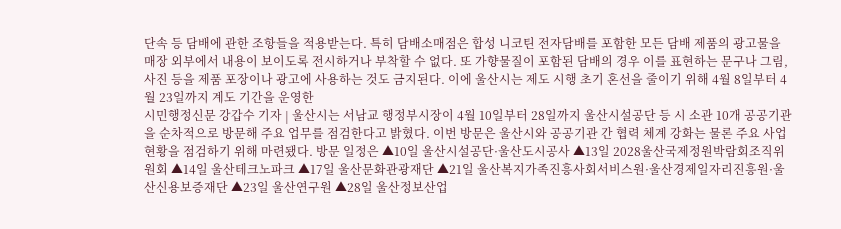단속 등 담배에 관한 조항들을 적용받는다. 특히 담배소매점은 합성 니코틴 전자담배를 포함한 모든 담배 제품의 광고물을 매장 외부에서 내용이 보이도록 전시하거나 부착할 수 없다. 또 가향물질이 포함된 담배의 경우 이를 표현하는 문구나 그림, 사진 등을 제품 포장이나 광고에 사용하는 것도 금지된다. 이에 울산시는 제도 시행 초기 혼선을 줄이기 위해 4월 8일부터 4월 23일까지 계도 기간을 운영한
시민행정신문 강갑수 기자 | 울산시는 서남교 행정부시장이 4월 10일부터 28일까지 울산시설공단 등 시 소관 10개 공공기관을 순차적으로 방문해 주요 업무를 점검한다고 밝혔다. 이번 방문은 울산시와 공공기관 간 협력 체계 강화는 물론 주요 사업 현황을 점검하기 위해 마련됐다. 방문 일정은 ▲10일 울산시설공단·울산도시공사 ▲13일 2028울산국제정원박람회조직위원회 ▲14일 울산테크노파크 ▲17일 울산문화관광재단 ▲21일 울산복지가족진흥사회서비스원·울산경제일자리진흥원·울산신용보증재단 ▲23일 울산연구원 ▲28일 울산정보산업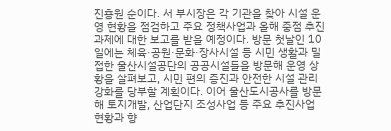진흥원 순이다. 서 부시장은 각 기관을 찾아 시설 운영 현황을 점검하고 주요 정책사업과 올해 중점 추진 과제에 대한 보고를 받을 예정이다. 방문 첫날인 10일에는 체육·공원·문화·장사시설 등 시민 생활과 밀접한 울산시설공단의 공공시설들을 방문해 운영 상황을 살펴보고, 시민 편의 증진과 안전한 시설 관리 강화를 당부할 계획이다. 이어 울산도시공사를 방문해 토지개발, 산업단지 조성사업 등 주요 추진사업 현황과 향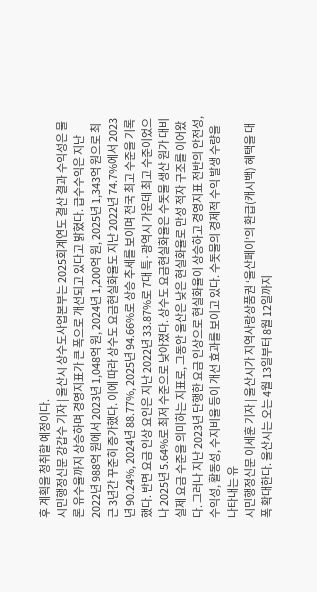후 계획을 청취할 예정이다.
시민행정신문 강갑수 기자 | 울산시 상수도사업본부는 2025회계연도 결산 결과 수익성은 물론 유수율까지 상승하며 경영지표가 큰 폭으로 개선되고 있다고 밝혔다. 급수수익은 지난 2022년 988억 원에서 2023년 1,048억 원, 2024년 1,200억 원, 2025년 1,343억 원으로 최근 3년간 꾸준히 증가했다. 이에 따라 상수도 요금현실화율도 지난 2022년 74.7%에서 2023년 90.24%, 2024년 88.77%, 2025년 94.66%로 상승 추세를 보이며 전국 최고 수준을 기록했다. 반면 요금 인상 요인은 지난 2022년 33.87%로 7대 특·광역시 가운데 최고 수준이었으나 2025년 5.64%로 최저 수준으로 낮아졌다. 상수도 요금현실화율은 수돗물 생산 원가 대비 실제 요금 수준을 의미하는 지표로, 그동안 울산은 낮은 현실화율로 만성 적자 구조를 이어왔다. 그러나 지난 2023년 단행한 요금 인상으로 현실화율이 상승하고 경영지표 전반의 안전성, 수익성, 활동성, 수지비율 등이 개선 효과를 보이고 있다. 수돗물의 경제적 수익 발생 수량을 나타내는 유
시민행정신문 이세훈 기자 | 울산시가 지역사랑상품권 ‘울산페이’의 환급(캐시백) 혜택을 대폭 확대한다. 울산시는 오는 4월 13일부터 8월 12일까지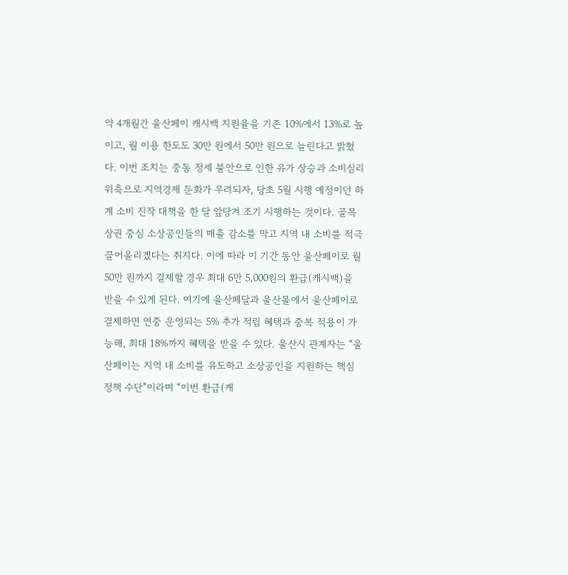약 4개월간 울산페이 캐시백 지원율을 기존 10%에서 13%로 높이고, 월 이용 한도도 30만 원에서 50만 원으로 늘린다고 밝혔다. 이번 조치는 중동 정세 불안으로 인한 유가 상승과 소비심리 위축으로 지역경제 둔화가 우려되자, 당초 5월 시행 예정이던 하계 소비 진작 대책을 한 달 앞당겨 조기 시행하는 것이다. 골목상권 중심 소상공인들의 매출 감소를 막고 지역 내 소비를 적극 끌어올리겠다는 취지다. 이에 따라 이 기간 동안 울산페이로 월 50만 원까지 결제할 경우 최대 6만 5,000원의 환급(캐시백)을 받을 수 있게 된다. 여기에 울산페달과 울산몰에서 울산페이로 결제하면 연중 운영되는 5% 추가 적립 혜택과 중복 적용이 가능해, 최대 18%까지 혜택을 받을 수 있다. 울산시 관계자는 “울산페이는 지역 내 소비를 유도하고 소상공인을 지원하는 핵심 정책 수단”이라며 “이번 환급(캐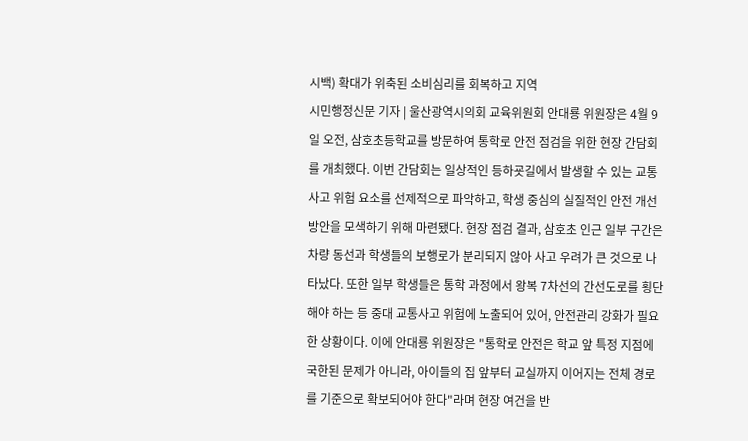시백) 확대가 위축된 소비심리를 회복하고 지역
시민행정신문 기자 | 울산광역시의회 교육위원회 안대룡 위원장은 4월 9일 오전, 삼호초등학교를 방문하여 통학로 안전 점검을 위한 현장 간담회를 개최했다. 이번 간담회는 일상적인 등하굣길에서 발생할 수 있는 교통사고 위험 요소를 선제적으로 파악하고, 학생 중심의 실질적인 안전 개선 방안을 모색하기 위해 마련됐다. 현장 점검 결과, 삼호초 인근 일부 구간은 차량 동선과 학생들의 보행로가 분리되지 않아 사고 우려가 큰 것으로 나타났다. 또한 일부 학생들은 통학 과정에서 왕복 7차선의 간선도로를 횡단해야 하는 등 중대 교통사고 위험에 노출되어 있어, 안전관리 강화가 필요한 상황이다. 이에 안대룡 위원장은 "통학로 안전은 학교 앞 특정 지점에 국한된 문제가 아니라, 아이들의 집 앞부터 교실까지 이어지는 전체 경로를 기준으로 확보되어야 한다"라며 현장 여건을 반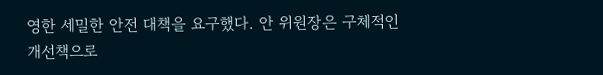영한 세밀한 안전 대책을 요구했다. 안 위원장은 구체적인 개선책으로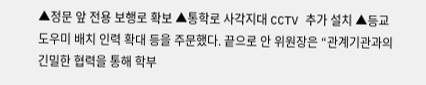▲정문 앞 전용 보행로 확보 ▲통학로 사각지대 CCTV 추가 설치 ▲등교도우미 배치 인력 확대 등을 주문했다. 끝으로 안 위원장은 “관계기관과의 긴밀한 협력을 통해 학부